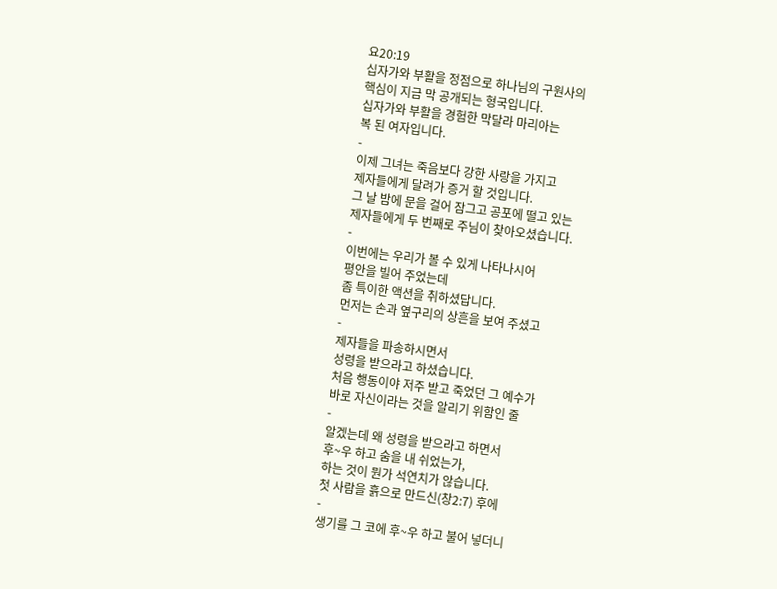요20:19
십자가와 부활을 정점으로 하나님의 구원사의
핵심이 지금 막 공개되는 형국입니다.
십자가와 부활을 경험한 막달라 마리아는
복 된 여자입니다.
-
이제 그녀는 죽음보다 강한 사랑을 가지고
제자들에게 달려가 증거 할 것입니다.
그 날 밤에 문을 걸어 잠그고 공포에 떨고 있는
제자들에게 두 번째로 주님이 찾아오셨습니다.
-
이번에는 우리가 볼 수 있게 나타나시어
평안을 빌어 주었는데
좀 특이한 액션을 취하셨답니다.
먼저는 손과 옆구리의 상흔을 보여 주셨고
-
제자들을 파송하시면서
성령을 받으라고 하셨습니다.
처음 행동이야 저주 받고 죽었던 그 예수가
바로 자신이라는 것을 알리기 위함인 줄
-
알겠는데 왜 성령을 받으라고 하면서
후~우 하고 숨을 내 쉬었는가,
하는 것이 뭔가 석연치가 않습니다.
첫 사람을 흙으로 만드신(창2:7) 후에
-
생기를 그 코에 후~우 하고 불어 넣더니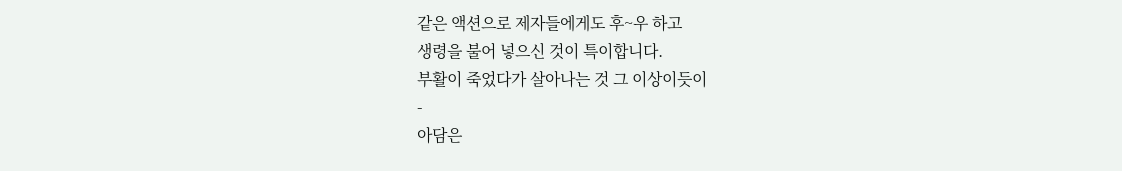같은 액션으로 제자들에게도 후~우 하고
생령을 불어 넣으신 것이 특이합니다.
부활이 죽었다가 살아나는 것 그 이상이듯이
-
아담은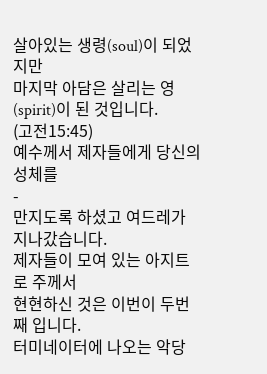살아있는 생령(soul)이 되었지만
마지막 아담은 살리는 영(spirit)이 된 것입니다.
(고전15:45)
예수께서 제자들에게 당신의 성체를
-
만지도록 하셨고 여드레가 지나갔습니다.
제자들이 모여 있는 아지트로 주께서
현현하신 것은 이번이 두번 째 입니다.
터미네이터에 나오는 악당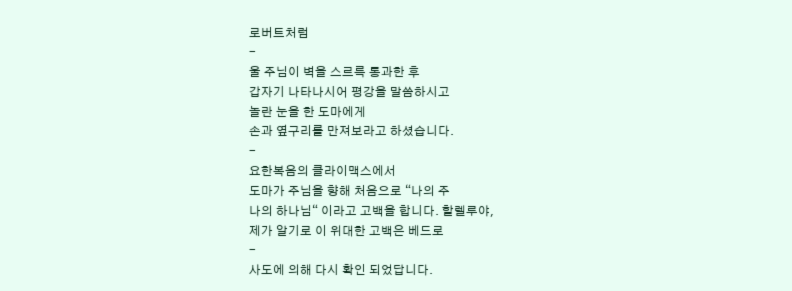로버트처럼
-
울 주님이 벽을 스르륵 통과한 후
갑자기 나타나시어 평강을 말씀하시고
놀란 눈을 한 도마에게
손과 옆구리를 만져보라고 하셨습니다.
-
요한복음의 클라이맥스에서
도마가 주님을 향해 처음으로 “나의 주
나의 하나님“ 이라고 고백을 합니다. 할렐루야,
제가 알기로 이 위대한 고백은 베드로
-
사도에 의해 다시 확인 되었답니다.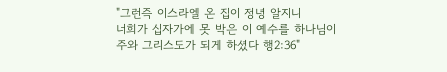"그런즉 이스라엘 온 집이 정녕 알지니
너희가 십자가에 못 박은 이 예수를 하나님이
주와 그리스도가 되게 하셨다 행2:36"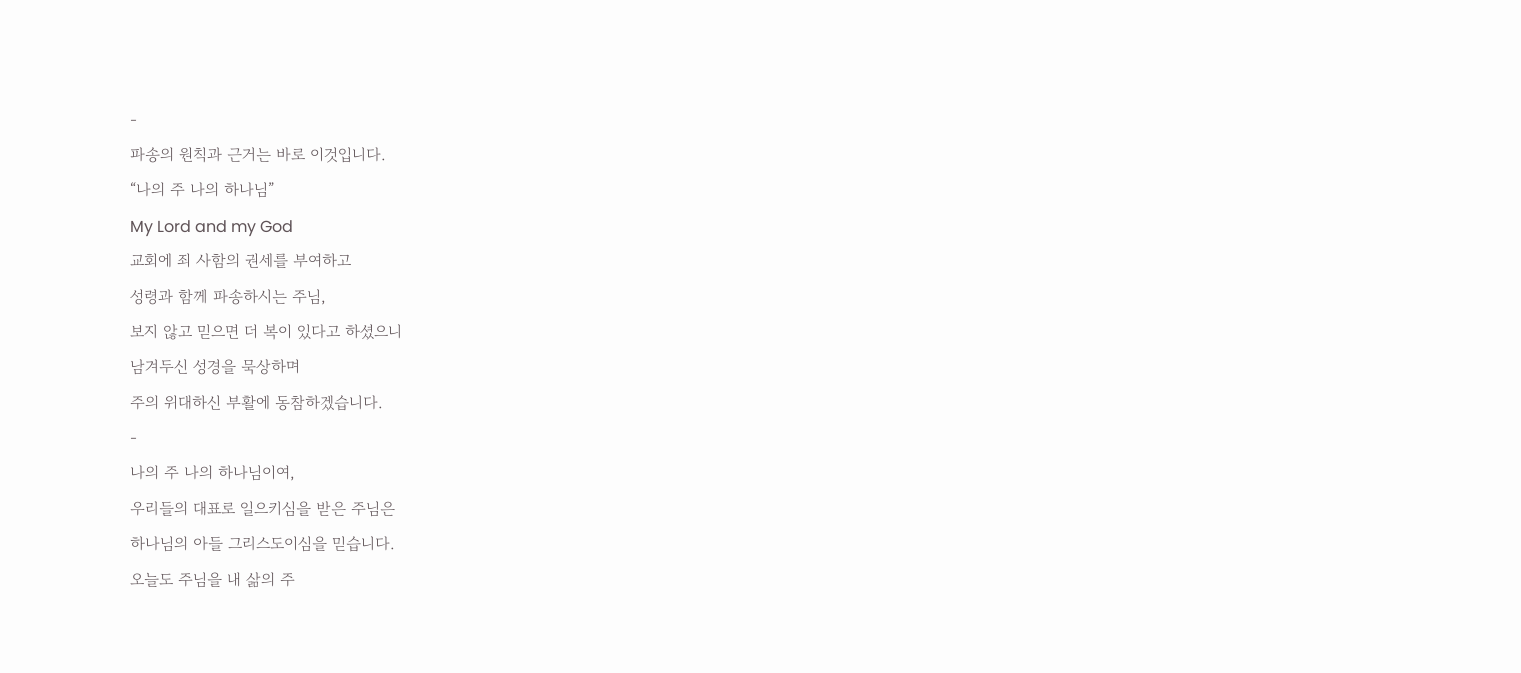-
파송의 원칙과 근거는 바로 이것입니다.
“나의 주 나의 하나님”
My Lord and my God
교회에 죄 사함의 권세를 부여하고
성령과 함께 파송하시는 주님,
보지 않고 믿으면 더 복이 있다고 하셨으니
남겨두신 성경을 묵상하며
주의 위대하신 부활에 동참하겠습니다.
-
나의 주 나의 하나님이여,
우리들의 대표로 일으키심을 받은 주님은
하나님의 아들 그리스도이심을 믿습니다.
오늘도 주님을 내 삶의 주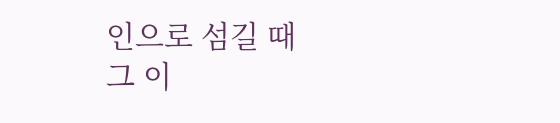인으로 섬길 때
그 이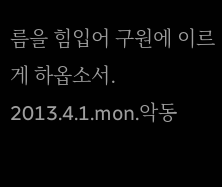름을 힘입어 구원에 이르게 하옵소서.
2013.4.1.mon.악동